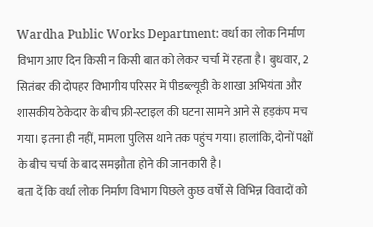Wardha Public Works Department: वर्धा का लोक निर्माण विभाग आए दिन किसी न किसी बात को लेकर चर्चा में रहता है। बुधवार, 2 सितंबर की दोपहर विभागीय परिसर में पीडब्ल्यूडी के शाखा अभियंता और शासकीय ठेकेदार के बीच फ्री-स्टाइल की घटना सामने आने से हड़कंप मच गया। इतना ही नहीं, मामला पुलिस थाने तक पहुंच गया। हालांकि, दोनों पक्षों के बीच चर्चा के बाद समझौता होने की जानकारी है।
बता दें कि वर्धा लोक निर्माण विभाग पिछले कुछ वर्षों से विभिन्न विवादों को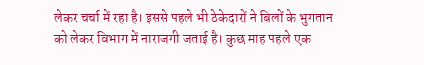लेकर चर्चा में रहा है। इससे पहले भी ठेकेदारों ने बिलों के भुगतान को लेकर विभाग में नाराजगी जताई है। कुछ माह पहले एक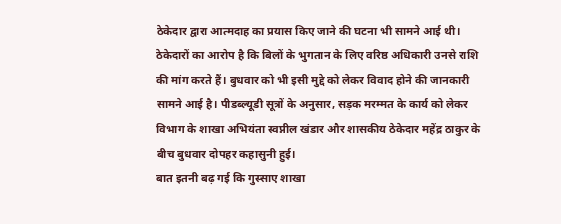ठेकेदार द्वारा आत्मदाह का प्रयास किए जाने की घटना भी सामने आई थी।
ठेकेदारों का आरोप है कि बिलों के भुगतान के लिए वरिष्ठ अधिकारी उनसे राशि की मांग करते हैं। बुधवार को भी इसी मुद्दे को लेकर विवाद होने की जानकारी सामने आई है। पीडब्ल्यूडी सूत्रों के अनुसार, सड़क मरम्मत के कार्य को लेकर विभाग के शाखा अभियंता स्वप्नील खंडार और शासकीय ठेकेदार महेंद्र ठाकुर के बीच बुधवार दोपहर कहासुनी हुई।
बात इतनी बढ़ गई कि गुस्साए शाखा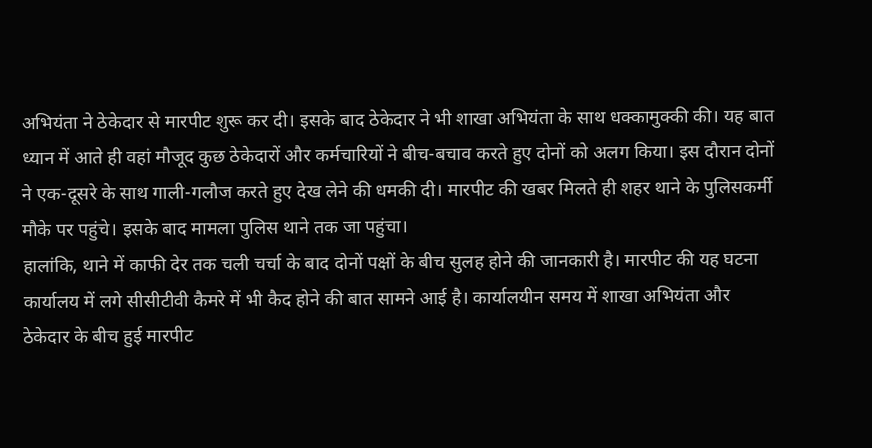अभियंता ने ठेकेदार से मारपीट शुरू कर दी। इसके बाद ठेकेदार ने भी शाखा अभियंता के साथ धक्कामुक्की की। यह बात ध्यान में आते ही वहां मौजूद कुछ ठेकेदारों और कर्मचारियों ने बीच-बचाव करते हुए दोनों को अलग किया। इस दौरान दोनों ने एक-दूसरे के साथ गाली-गलौज करते हुए देख लेने की धमकी दी। मारपीट की खबर मिलते ही शहर थाने के पुलिसकर्मी मौके पर पहुंचे। इसके बाद मामला पुलिस थाने तक जा पहुंचा।
हालांकि, थाने में काफी देर तक चली चर्चा के बाद दोनों पक्षों के बीच सुलह होने की जानकारी है। मारपीट की यह घटना कार्यालय में लगे सीसीटीवी कैमरे में भी कैद होने की बात सामने आई है। कार्यालयीन समय में शाखा अभियंता और ठेकेदार के बीच हुई मारपीट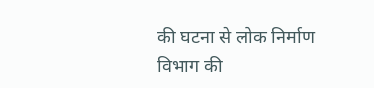की घटना से लोक निर्माण विभाग की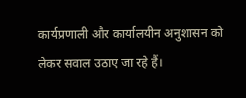कार्यप्रणाली और कार्यालयीन अनुशासन को लेकर सवाल उठाए जा रहे हैं।